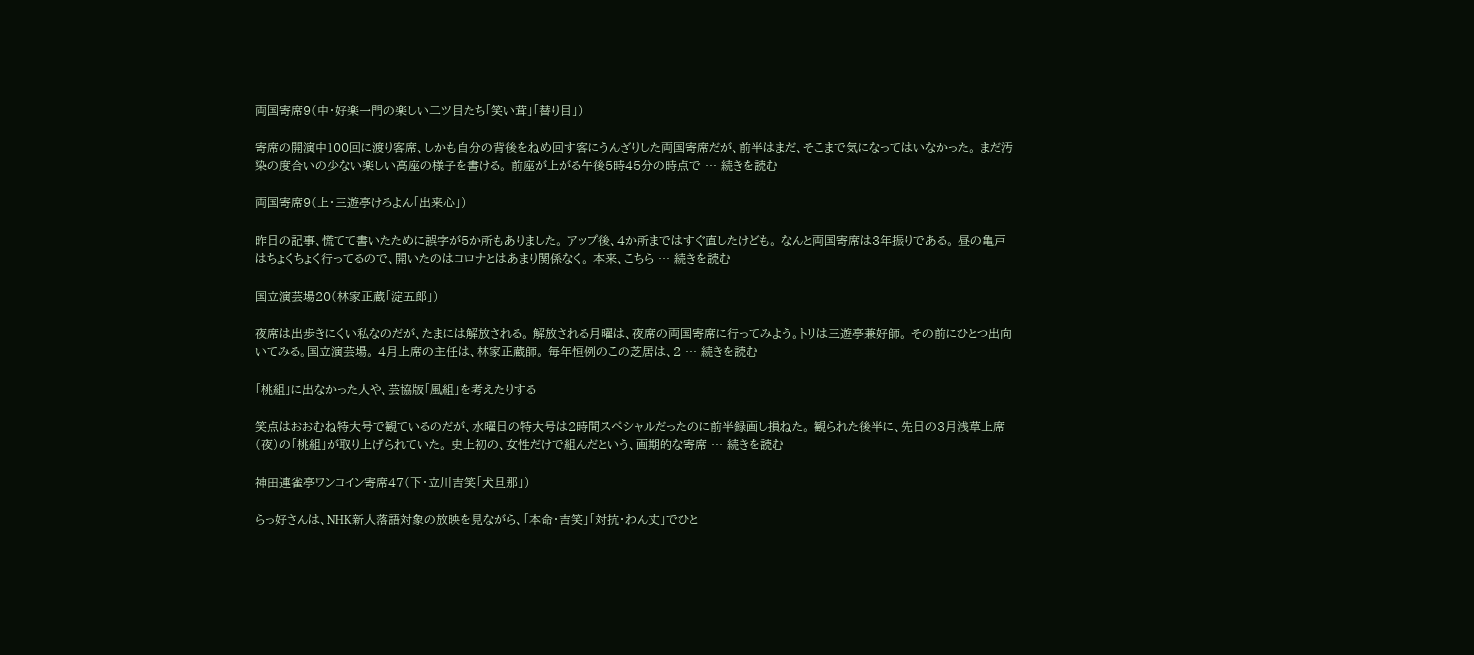両国寄席9(中・好楽一門の楽しい二ツ目たち「笑い茸」「替り目」)

寄席の開演中100回に渡り客席、しかも自分の背後をねめ回す客にうんざりした両国寄席だが、前半はまだ、そこまで気になってはいなかった。 まだ汚染の度合いの少ない楽しい高座の様子を書ける。 前座が上がる午後5時45分の時点で … 続きを読む

両国寄席9(上・三遊亭けろよん「出来心」)

昨日の記事、慌てて書いたために誤字が5か所もありました。 アップ後、4か所まではすぐ直したけども。 なんと両国寄席は3年振りである。 昼の亀戸はちょくちょく行ってるので、開いたのはコロナとはあまり関係なく。 本来、こちら … 続きを読む

国立演芸場20(林家正蔵「淀五郎」)

夜席は出歩きにくい私なのだが、たまには解放される。 解放される月曜は、夜席の両国寄席に行ってみよう。トリは三遊亭兼好師。 その前にひとつ出向いてみる。国立演芸場。 4月上席の主任は、林家正蔵師。 毎年恒例のこの芝居は、2 … 続きを読む

「桃組」に出なかった人や、芸協版「風組」を考えたりする

笑点はおおむね特大号で観ているのだが、水曜日の特大号は2時間スペシャルだったのに前半録画し損ねた。 観られた後半に、先日の3月浅草上席(夜)の「桃組」が取り上げられていた。 史上初の、女性だけで組んだという、画期的な寄席 … 続きを読む

神田連雀亭ワンコイン寄席47(下・立川吉笑「犬旦那」)

らっ好さんは、NHK新人落語対象の放映を見ながら、「本命・吉笑」「対抗・わん丈」でひと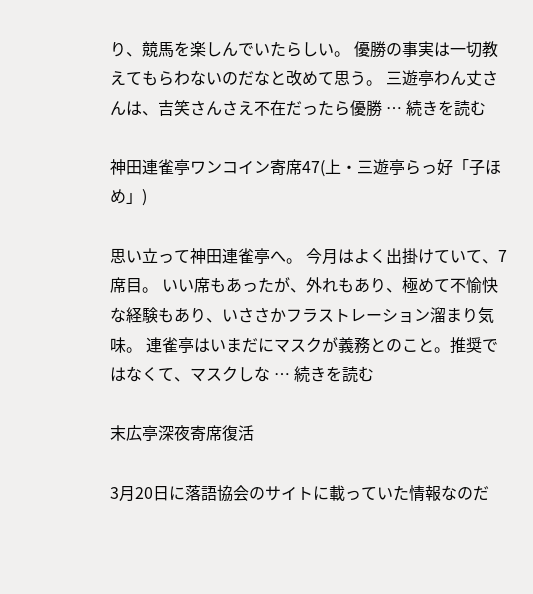り、競馬を楽しんでいたらしい。 優勝の事実は一切教えてもらわないのだなと改めて思う。 三遊亭わん丈さんは、吉笑さんさえ不在だったら優勝 … 続きを読む

神田連雀亭ワンコイン寄席47(上・三遊亭らっ好「子ほめ」)

思い立って神田連雀亭へ。 今月はよく出掛けていて、7席目。 いい席もあったが、外れもあり、極めて不愉快な経験もあり、いささかフラストレーション溜まり気味。 連雀亭はいまだにマスクが義務とのこと。推奨ではなくて、マスクしな … 続きを読む

末広亭深夜寄席復活

3月20日に落語協会のサイトに載っていた情報なのだ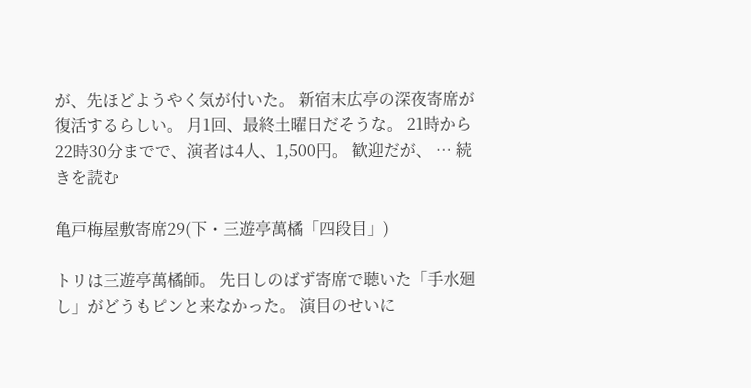が、先ほどようやく気が付いた。 新宿末広亭の深夜寄席が復活するらしい。 月1回、最終土曜日だそうな。 21時から22時30分までで、演者は4人、1,500円。 歓迎だが、 … 続きを読む

亀戸梅屋敷寄席29(下・三遊亭萬橘「四段目」)

トリは三遊亭萬橘師。 先日しのばず寄席で聴いた「手水廻し」がどうもピンと来なかった。 演目のせいに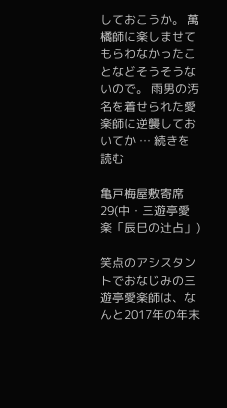しておこうか。 萬橘師に楽しませてもらわなかったことなどそうそうないので。 雨男の汚名を着せられた愛楽師に逆襲しておいてか … 続きを読む

亀戸梅屋敷寄席29(中・三遊亭愛楽「辰巳の辻占」)

笑点のアシスタントでおなじみの三遊亭愛楽師は、なんと2017年の年末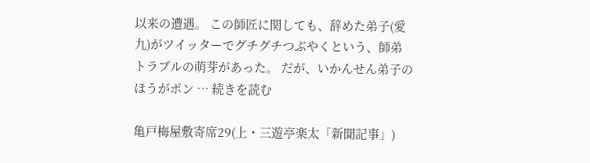以来の遭遇。 この師匠に関しても、辞めた弟子(愛九)がツイッターでグチグチつぶやくという、師弟トラブルの萌芽があった。 だが、いかんせん弟子のほうがポン … 続きを読む

亀戸梅屋敷寄席29(上・三遊亭楽太「新聞記事」)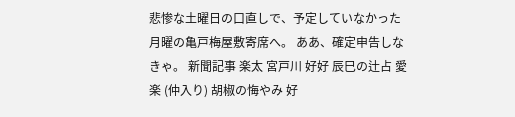悲惨な土曜日の口直しで、予定していなかった月曜の亀戸梅屋敷寄席へ。 ああ、確定申告しなきゃ。 新聞記事 楽太 宮戸川 好好 辰巳の辻占 愛楽 (仲入り) 胡椒の悔やみ 好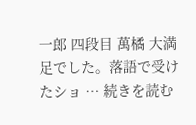一郎 四段目 萬橘 大満足でした。落語で受けたショ … 続きを読む